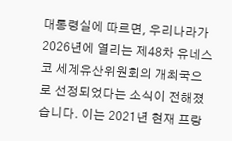대통령실에 따르면, 우리나라가 2026년에 열리는 제48차 유네스코 세계유산위원회의 개최국으로 선정되었다는 소식이 전해졌습니다. 이는 2021년 현재 프랑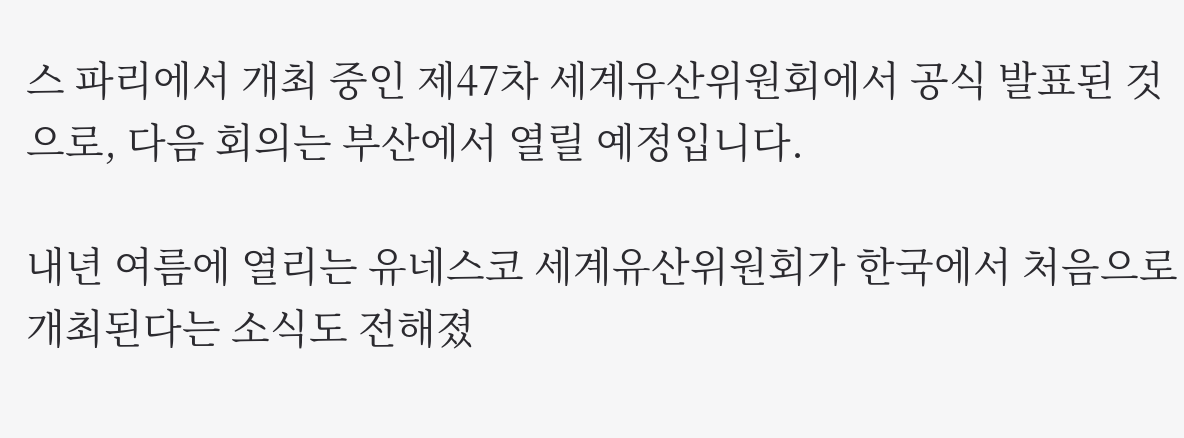스 파리에서 개최 중인 제47차 세계유산위원회에서 공식 발표된 것으로, 다음 회의는 부산에서 열릴 예정입니다.

내년 여름에 열리는 유네스코 세계유산위원회가 한국에서 처음으로 개최된다는 소식도 전해졌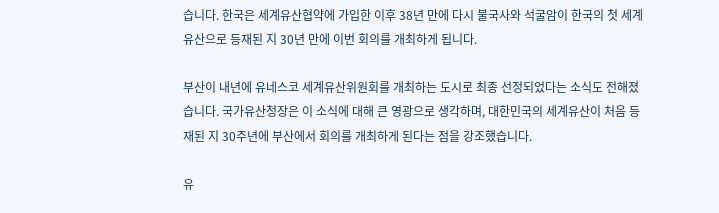습니다. 한국은 세계유산협약에 가입한 이후 38년 만에 다시 불국사와 석굴암이 한국의 첫 세계유산으로 등재된 지 30년 만에 이번 회의를 개최하게 됩니다.

부산이 내년에 유네스코 세계유산위원회를 개최하는 도시로 최종 선정되었다는 소식도 전해졌습니다. 국가유산청장은 이 소식에 대해 큰 영광으로 생각하며, 대한민국의 세계유산이 처음 등재된 지 30주년에 부산에서 회의를 개최하게 된다는 점을 강조했습니다.

유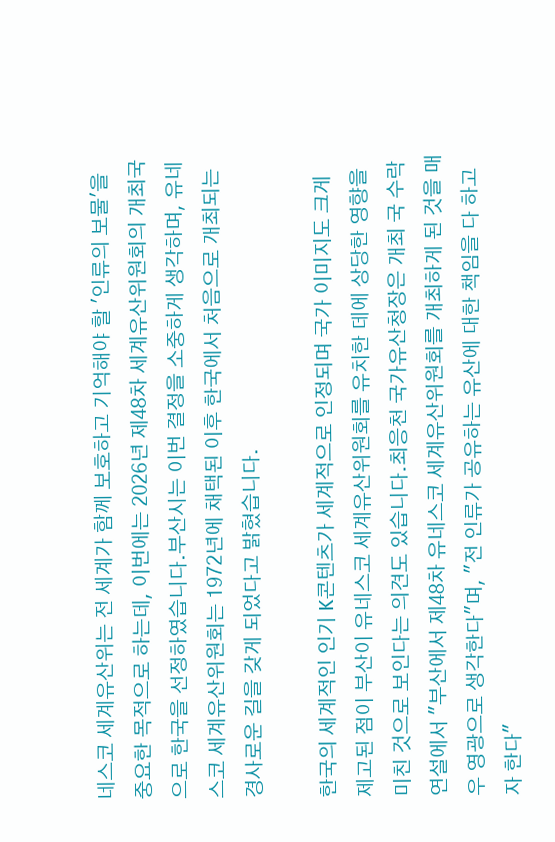네스코 세계유산위는 전 세계가 함께 보호하고 기억해야 할 '인류의 보물'을 중요한 목적으로 하는데, 이번에는 2026년 제48차 세계유산위원회의 개최국으로 한국을 선정하였습니다.부산시는 이번 결정을 소중하게 생각하며, 유네스코 세계유산위원회는 1972년에 채택된 이후 한국에서 처음으로 개최되는 경사로운 길을 갖게 되었다고 밝혔습니다.

한국의 세계적인 인기 K콘텐츠가 세계적으로 인정되며 국가 이미지도 크게 제고된 점이 부산이 유네스코 세계유산위원회를 유치한 데에 상당한 영향을 미친 것으로 보인다는 의견도 있습니다.최응천 국가유산청장은 개최 국 수락 연설에서 "부산에서 제48차 유네스코 세계유산위원회를 개최하게 된 것을 매우 영광으로 생각한다"며, "전 인류가 공유하는 유산에 대한 책임을 다 하고자 한다"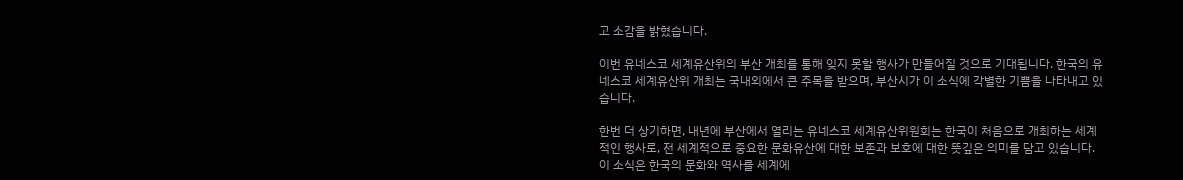고 소감을 밝혔습니다.

이번 유네스코 세계유산위의 부산 개최를 통해 잊지 못할 행사가 만들어질 것으로 기대됩니다. 한국의 유네스코 세계유산위 개최는 국내외에서 큰 주목을 받으며, 부산시가 이 소식에 각별한 기쁨을 나타내고 있습니다.

한번 더 상기하면, 내년에 부산에서 열리는 유네스코 세계유산위원회는 한국이 처음으로 개최하는 세계적인 행사로, 전 세계적으로 중요한 문화유산에 대한 보존과 보호에 대한 뜻깊은 의미를 담고 있습니다. 이 소식은 한국의 문화와 역사를 세계에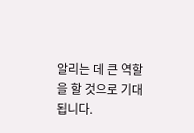알리는 데 큰 역할을 할 것으로 기대됩니다.